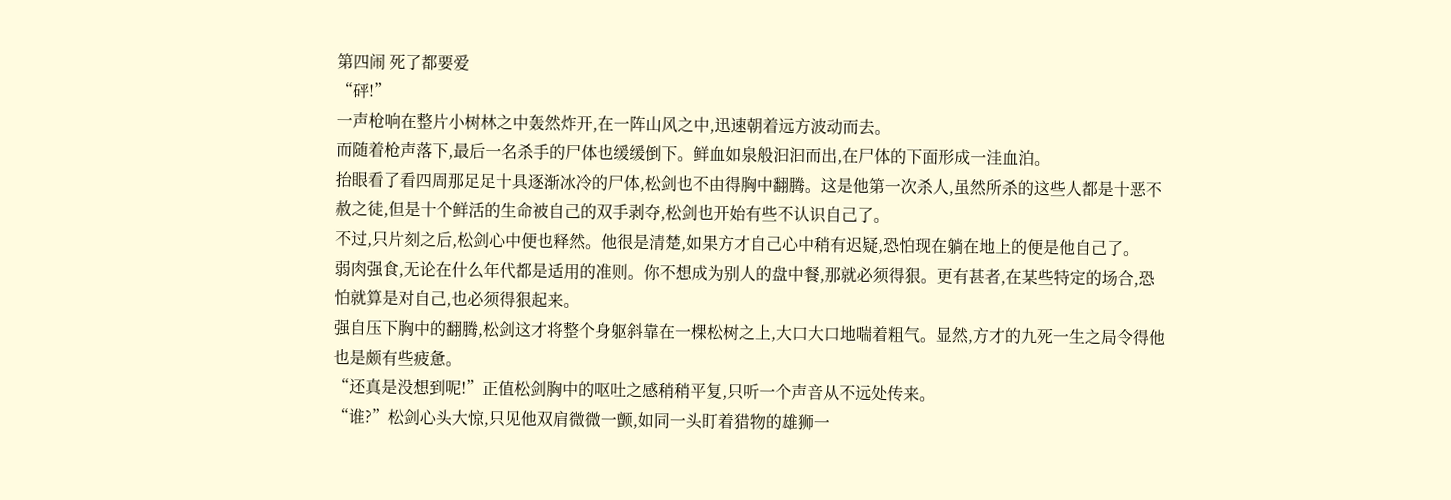第四闹 死了都要爱
“砰!”
一声枪响在整片小树林之中轰然炸开,在一阵山风之中,迅速朝着远方波动而去。
而随着枪声落下,最后一名杀手的尸体也缓缓倒下。鲜血如泉般汩汩而出,在尸体的下面形成一洼血泊。
抬眼看了看四周那足足十具逐渐冰冷的尸体,松剑也不由得胸中翻腾。这是他第一次杀人,虽然所杀的这些人都是十恶不赦之徒,但是十个鲜活的生命被自己的双手剥夺,松剑也开始有些不认识自己了。
不过,只片刻之后,松剑心中便也释然。他很是清楚,如果方才自己心中稍有迟疑,恐怕现在躺在地上的便是他自己了。
弱肉强食,无论在什么年代都是适用的准则。你不想成为别人的盘中餐,那就必须得狠。更有甚者,在某些特定的场合,恐怕就算是对自己,也必须得狠起来。
强自压下胸中的翻腾,松剑这才将整个身躯斜靠在一棵松树之上,大口大口地喘着粗气。显然,方才的九死一生之局令得他也是颇有些疲惫。
“还真是没想到呢!”正值松剑胸中的呕吐之感稍稍平复,只听一个声音从不远处传来。
“谁?”松剑心头大惊,只见他双肩微微一颤,如同一头盯着猎物的雄狮一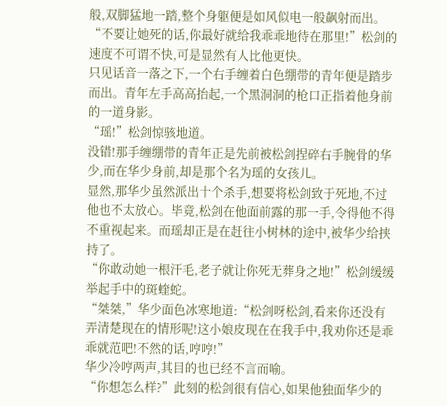般,双脚猛地一踏,整个身躯便是如风似电一般飙射而出。
“不要让她死的话,你最好就给我乖乖地待在那里!”松剑的速度不可谓不快,可是显然有人比他更快。
只见话音一落之下,一个右手缠着白色绷带的青年便是踏步而出。青年左手高高抬起,一个黑洞洞的枪口正指着他身前的一道身影。
“瑶!”松剑惊骇地道。
没错!那手缠绷带的青年正是先前被松剑捏碎右手腕骨的华少,而在华少身前,却是那个名为瑶的女孩儿。
显然,那华少虽然派出十个杀手,想要将松剑致于死地,不过他也不太放心。毕竟,松剑在他面前露的那一手,令得他不得不重视起来。而瑶却正是在赶往小树林的途中,被华少给挟持了。
“你敢动她一根汗毛,老子就让你死无葬身之地!”松剑缓缓举起手中的斑蝰蛇。
“桀桀,”华少面色冰寒地道:“松剑呀松剑,看来你还没有弄清楚现在的情形呢!这小娘皮现在在我手中,我劝你还是乖乖就范吧!不然的话,哼哼!”
华少冷哼两声,其目的也已经不言而喻。
“你想怎么样?”此刻的松剑很有信心,如果他独面华少的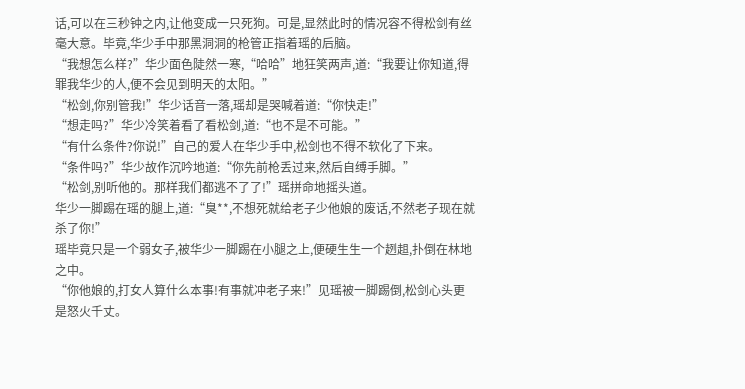话,可以在三秒钟之内,让他变成一只死狗。可是,显然此时的情况容不得松剑有丝毫大意。毕竟,华少手中那黑洞洞的枪管正指着瑶的后脑。
“我想怎么样?”华少面色陡然一寒,“哈哈”地狂笑两声,道:“我要让你知道,得罪我华少的人,便不会见到明天的太阳。”
“松剑,你别管我!”华少话音一落,瑶却是哭喊着道:“你快走!”
“想走吗?”华少冷笑着看了看松剑,道:“也不是不可能。”
“有什么条件?你说!”自己的爱人在华少手中,松剑也不得不软化了下来。
“条件吗?”华少故作沉吟地道:“你先前枪丢过来,然后自缚手脚。”
“松剑,别听他的。那样我们都逃不了了!”瑶拼命地摇头道。
华少一脚踢在瑶的腿上,道:“臭**,不想死就给老子少他娘的废话,不然老子现在就杀了你!”
瑶毕竟只是一个弱女子,被华少一脚踢在小腿之上,便硬生生一个趔趄,扑倒在林地之中。
“你他娘的,打女人算什么本事!有事就冲老子来!”见瑶被一脚踢倒,松剑心头更是怒火千丈。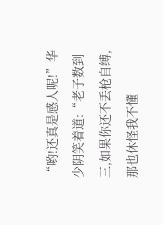“哟!还真是感人呢!”华少阴笑着道:“老子数到三,如果你还不丢枪自缚,那也休怪我不懂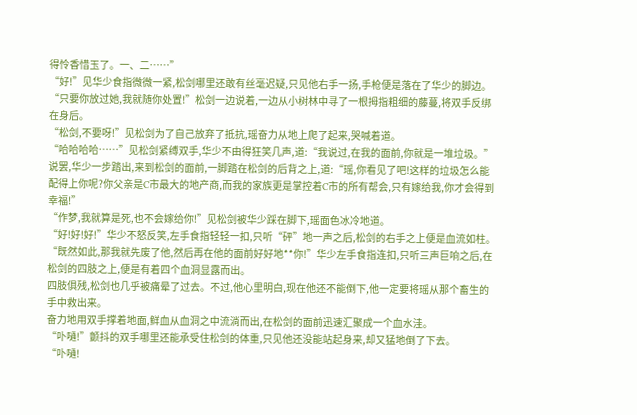得怜香惜玉了。一、二……”
“好!”见华少食指微微一紧,松剑哪里还敢有丝毫迟疑,只见他右手一扬,手枪便是落在了华少的脚边。
“只要你放过她,我就随你处置!”松剑一边说着,一边从小树林中寻了一根拇指粗细的藤蔓,将双手反绑在身后。
“松剑,不要呀!”见松剑为了自己放弃了抵抗,瑶奋力从地上爬了起来,哭喊着道。
“哈哈哈哈……”见松剑紧缚双手,华少不由得狂笑几声,道:“我说过,在我的面前,你就是一堆垃圾。”
说罢,华少一步踏出,来到松剑的面前,一脚踏在松剑的后背之上,道:“瑶,你看见了吧!这样的垃圾怎么能配得上你呢?你父亲是C市最大的地产商,而我的家族更是掌控着C市的所有帮会,只有嫁给我,你才会得到幸福!”
“作梦,我就算是死,也不会嫁给你!”见松剑被华少踩在脚下,瑶面色冰冷地道。
“好!好!好!”华少不怒反笑,左手食指轻轻一扣,只听“砰”地一声之后,松剑的右手之上便是血流如柱。
“既然如此,那我就先废了他,然后再在他的面前好好地**你!”华少左手食指连扣,只听三声巨响之后,在松剑的四肢之上,便是有着四个血洞显露而出。
四肢俱残,松剑也几乎被痛晕了过去。不过,他心里明白,现在他还不能倒下,他一定要将瑶从那个畜生的手中救出来。
奋力地用双手撑着地面,鲜血从血洞之中流淌而出,在松剑的面前迅速汇聚成一个血水洼。
“卟嗵!”颤抖的双手哪里还能承受住松剑的体重,只见他还没能站起身来,却又猛地倒了下去。
“卟嗵!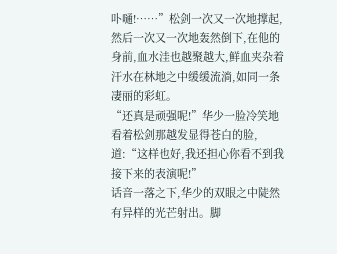卟嗵!……”松剑一次又一次地撑起,然后一次又一次地轰然倒下,在他的身前,血水洼也越聚越大,鲜血夹杂着汗水在林地之中缓缓流淌,如同一条凄丽的彩虹。
“还真是顽强呢!”华少一脸冷笑地看着松剑那越发显得苍白的脸,道:“这样也好,我还担心你看不到我接下来的表演呢!”
话音一落之下,华少的双眼之中陡然有异样的光芒射出。脚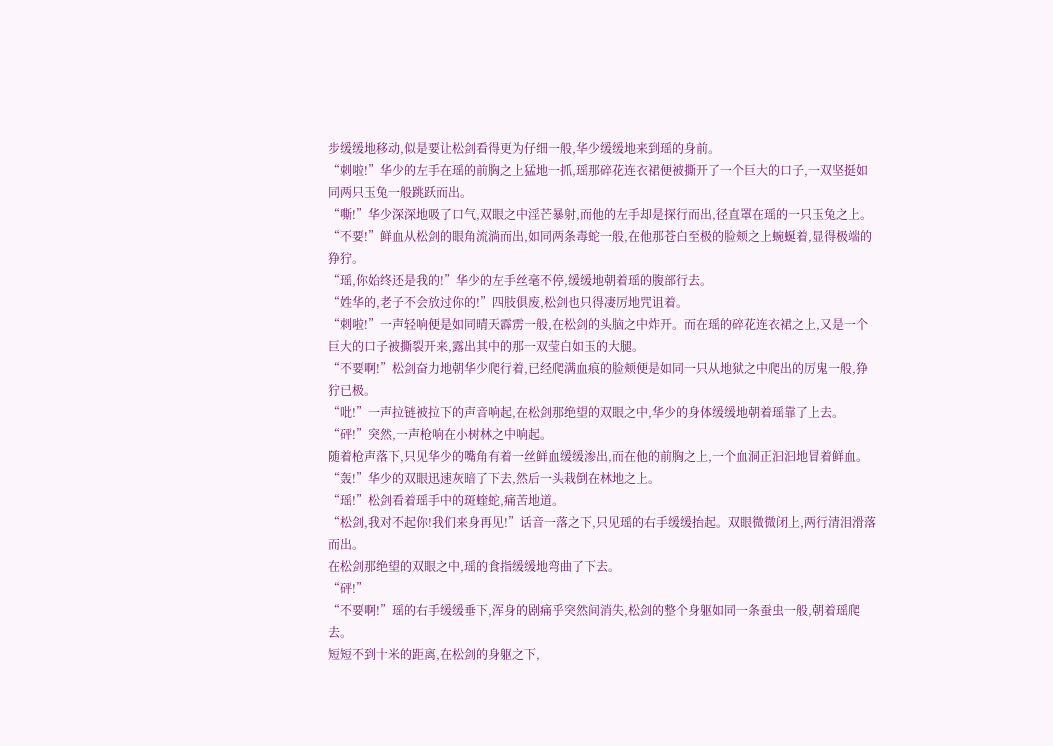步缓缓地移动,似是要让松剑看得更为仔细一般,华少缓缓地来到瑶的身前。
“刺啦!”华少的左手在瑶的前胸之上猛地一抓,瑶那碎花连衣裙便被撕开了一个巨大的口子,一双坚挺如同两只玉兔一般跳跃而出。
“嘶!”华少深深地吸了口气,双眼之中淫芒暴射,而他的左手却是探行而出,径直罩在瑶的一只玉兔之上。
“不要!”鲜血从松剑的眼角流淌而出,如同两条毒蛇一般,在他那苍白至极的脸颊之上蜿蜒着,显得极端的狰狞。
“瑶,你始终还是我的!”华少的左手丝毫不停,缓缓地朝着瑶的腹部行去。
“姓华的,老子不会放过你的!”四肢俱废,松剑也只得凄厉地咒诅着。
“刺啦!”一声轻响便是如同晴天霹雳一般,在松剑的头脑之中炸开。而在瑶的碎花连衣裙之上,又是一个巨大的口子被撕裂开来,露出其中的那一双莹白如玉的大腿。
“不要啊!”松剑奋力地朝华少爬行着,已经爬满血痕的脸颊便是如同一只从地狱之中爬出的厉鬼一般,狰狞已极。
“吡!”一声拉链被拉下的声音响起,在松剑那绝望的双眼之中,华少的身体缓缓地朝着瑶靠了上去。
“砰!”突然,一声枪响在小树林之中响起。
随着枪声落下,只见华少的嘴角有着一丝鲜血缓缓渗出,而在他的前胸之上,一个血洞正汩汩地冒着鲜血。
“轰!”华少的双眼迅速灰暗了下去,然后一头栽倒在林地之上。
“瑶!”松剑看着瑶手中的斑蝰蛇,痛苦地道。
“松剑,我对不起你!我们来身再见!”话音一落之下,只见瑶的右手缓缓抬起。双眼微微闭上,两行清泪滑落而出。
在松剑那绝望的双眼之中,瑶的食指缓缓地弯曲了下去。
“砰!”
“不要啊!”瑶的右手缓缓垂下,浑身的剧痛乎突然间消失,松剑的整个身躯如同一条蚕虫一般,朝着瑶爬去。
短短不到十米的距离,在松剑的身躯之下,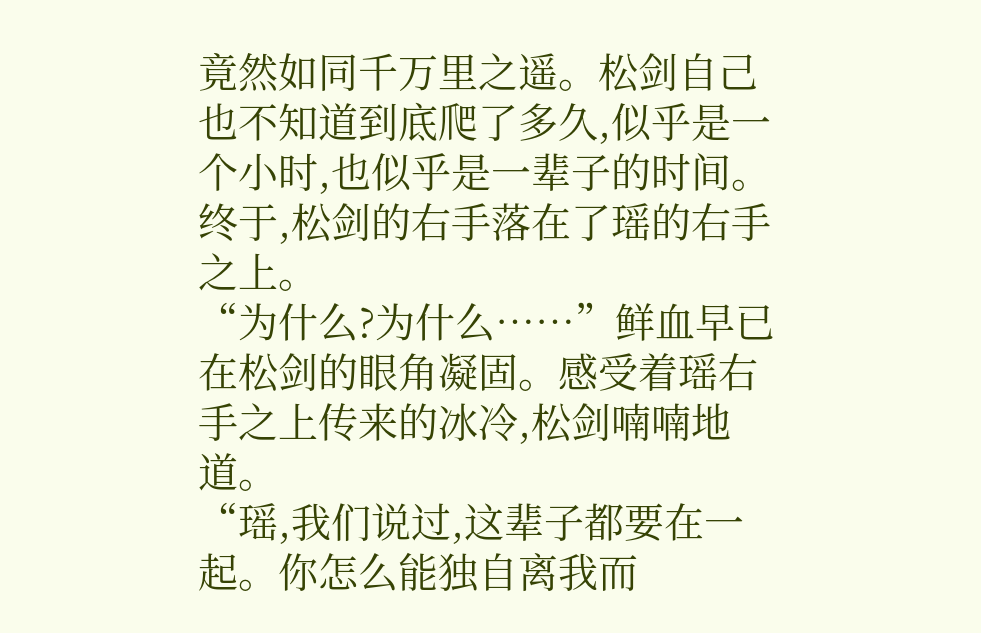竟然如同千万里之遥。松剑自己也不知道到底爬了多久,似乎是一个小时,也似乎是一辈子的时间。
终于,松剑的右手落在了瑶的右手之上。
“为什么?为什么……”鲜血早已在松剑的眼角凝固。感受着瑶右手之上传来的冰冷,松剑喃喃地道。
“瑶,我们说过,这辈子都要在一起。你怎么能独自离我而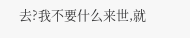去?我不要什么来世,就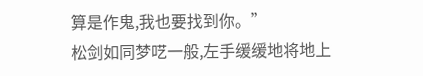算是作鬼,我也要找到你。”
松剑如同梦呓一般,左手缓缓地将地上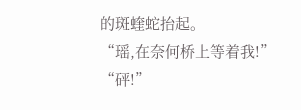的斑蝰蛇抬起。
“瑶,在奈何桥上等着我!”
“砰!”